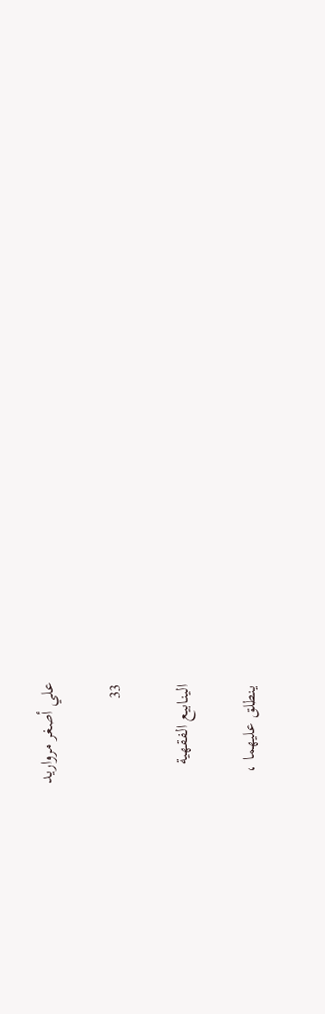علي أصغر مرواريد

33

الينابيع الفقهية

ينطلق عليهما ،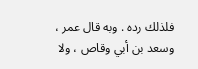فلذلك رده . وبه قال عمر ، وسعد بن أبي وقاص ، ولا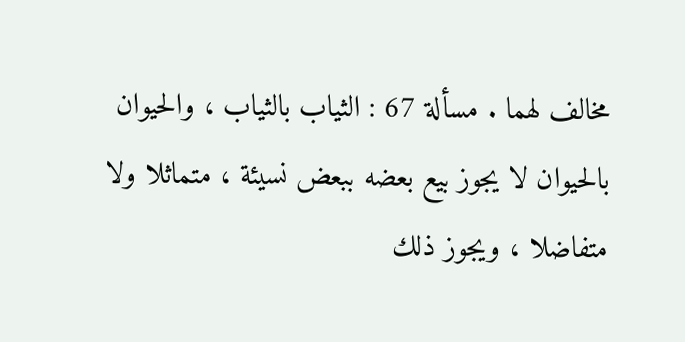مخالف لهما . مسألة 67 : الثياب بالثياب ، والحيوان بالحيوان لا يجوز بيع بعضه ببعض نسيئة ، متماثلا ولا متفاضلا ، ويجوز ذلك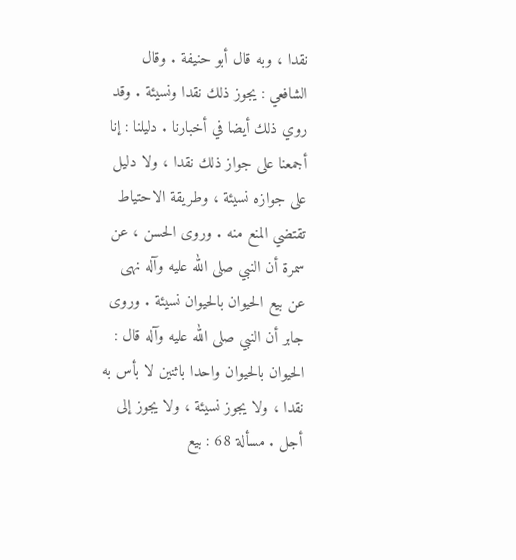نقدا ، وبه قال أبو حنيفة . وقال الشافعي : يجوز ذلك نقدا ونسيئة . وقد روي ذلك أيضا في أخبارنا . دليلنا : إنا أجمعنا على جواز ذلك نقدا ، ولا دليل على جوازه نسيئة ، وطريقة الاحتياط تقتضي المنع منه . وروى الحسن ، عن سمرة أن النبي صلى الله عليه وآله نهى عن بيع الحيوان بالحيوان نسيئة . وروى جابر أن النبي صلى الله عليه وآله قال : الحيوان بالحيوان واحدا باثنين لا بأس به نقدا ، ولا يجوز نسيئة ، ولا يجوز إلى أجل . مسألة 68 : بيع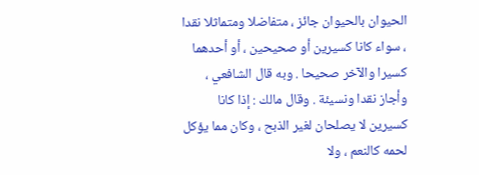الحيوان بالحيوان جائز ، متفاضلا ومتماثلا نقدا ، سواء كانا كسيرين أو صحيحين ، أو أحدهما كسيرا والآخر صحيحا . وبه قال الشافعي ، وأجاز نقدا ونسيئة . وقال مالك : إذا كانا كسيرين لا يصلحان لغير الذبح ، وكان مما يؤكل لحمه كالنعم ، ولا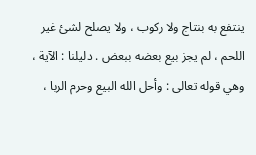ينتفع به بنتاج ولا ركوب ، ولا يصلح لشئ غير اللحم ، لم يجز بيع بعضه ببعض . دليلنا : الآية ، وهي قوله تعالى : وأحل الله البيع وحرم الربا ،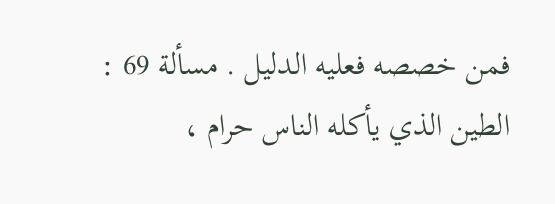فمن خصصه فعليه الدليل . مسألة 69 : الطين الذي يأكله الناس حرام ،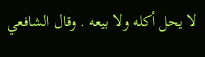لا يحل أكله ولا بيعه . وقال الشافعي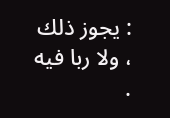: يجوز ذلك ، ولا ربا فيه .